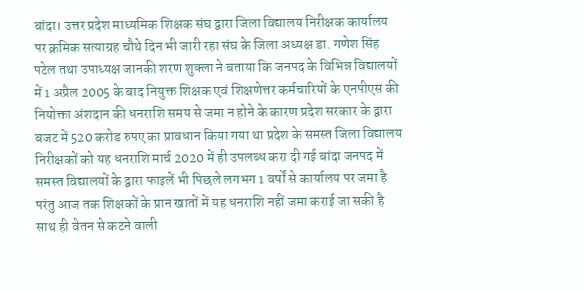बांदा। उत्तर प्रदेश माध्यमिक शिक्षक संघ द्वारा जिला विद्यालय निरीक्षक कार्यालय पर क्रमिक सत्याग्रह चौथे दिन भी जारी रहा संघ के जिला अध्यक्ष डा. गणेश सिंह पटेल तथा उपाध्यक्ष जानकी शरण शुक्ला ने बताया कि जनपद के विभिन्न विद्यालयों में 1 अप्रैल 2005 के बाद नियुक्त शिक्षक एवं शिक्षणेत्तर कर्मचारियों के एनपीएस की नियोक्ता अंशदान की धनराशि समय से जमा न होने के कारण प्रदेश सरकार के द्वारा बजट में 520 करोड रुपए का प्रावधान किया गया था प्रदेश के समस्त जिला विद्यालय निरीक्षकों को यह धनराशि मार्च 2020 में ही उपलब्ध करा दी गई बांदा जनपद में समस्त विद्यालयों के द्वारा फाइलें भी पिछले लगभग 1 वर्षों से कार्यालय पर जमा है परंतु आज तक शिक्षकों के प्रान खातों में यह धनराशि नहीं जमा कराई जा सकी है साथ ही वेतन से कटने वाली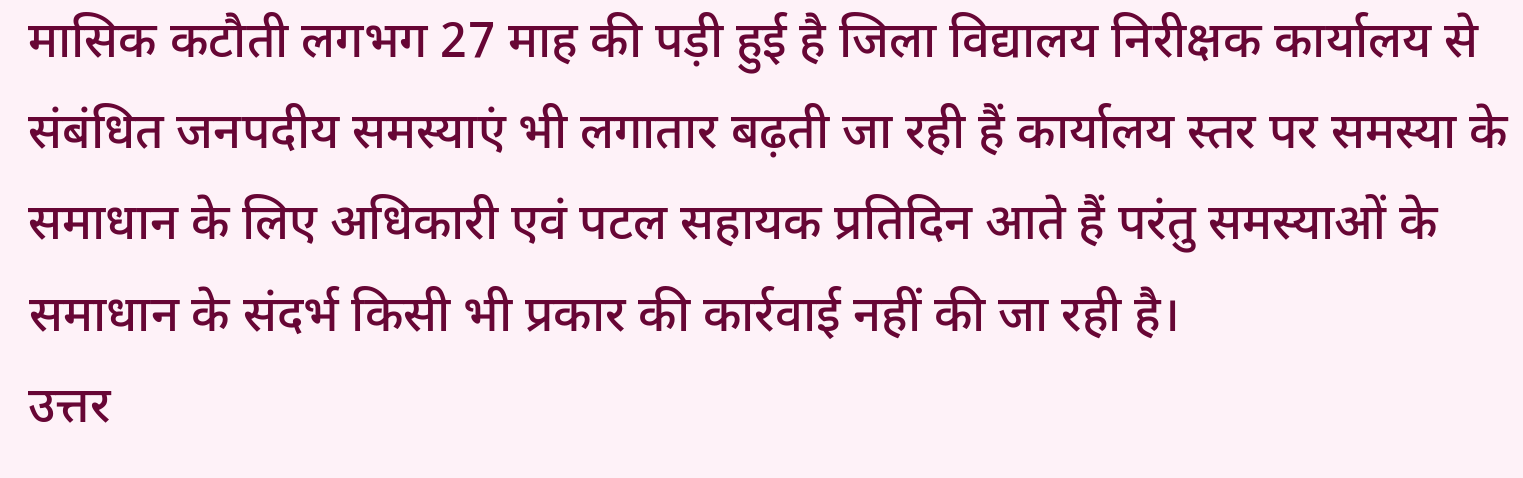मासिक कटौती लगभग 27 माह की पड़ी हुई है जिला विद्यालय निरीक्षक कार्यालय से संबंधित जनपदीय समस्याएं भी लगातार बढ़ती जा रही हैं कार्यालय स्तर पर समस्या के समाधान के लिए अधिकारी एवं पटल सहायक प्रतिदिन आते हैं परंतु समस्याओं के समाधान के संदर्भ किसी भी प्रकार की कार्रवाई नहीं की जा रही है।
उत्तर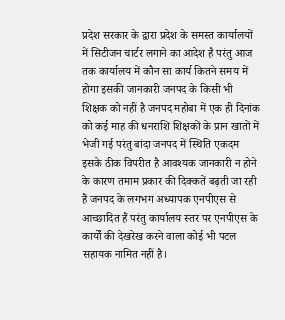प्रदेश सरकार के द्वारा प्रदेश के समस्त कार्यालयों में सिटीजन चार्टर लगाने का आदेश है परंतु आज तक कार्यालय में कौन सा कार्य कितने समय में होगा इसकी जानकारी जनपद के किसी भी शिक्षक को नहीं है जनपद महोबा में एक ही दिनांक को कई माह की धनराशि शिक्षकों के प्रान खातों में भेजी गई परंतु बांदा जनपद में स्थिति एकदम इसके ठीक विपरीत है आवश्यक जानकारी न होने के कारण तमाम प्रकार की दिक्कतें बढ़ती जा रही हैं जनपद के लगभग अध्यापक एनपीएस से आच्छादित हैं परंतु कार्यालय स्तर पर एनपीएस के कार्यों की देखरेख करने वाला कोई भी पटल सहायक नामित नहीं है।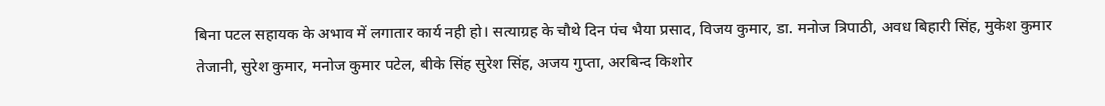बिना पटल सहायक के अभाव में लगातार कार्य नही हो। सत्याग्रह के चौथे दिन पंच भैया प्रसाद, विजय कुमार, डा. मनोज त्रिपाठी, अवध बिहारी सिंह, मुकेश कुमार तेजानी, सुरेश कुमार, मनोज कुमार पटेल, बीके सिंह सुरेश सिंह, अजय गुप्ता, अरबिन्द किशोर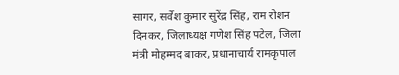सागर, सर्वेश कुमार सुरेंद्र सिंह, राम रोशन दिनकर, जिलाध्यक्ष गणेश सिंह पटेल, जिला मंत्री मोहम्मद बाकर, प्रधानाचार्य रामकृपाल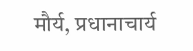मौर्य, प्रधानाचार्य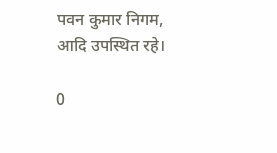पवन कुमार निगम, आदि उपस्थित रहे।

0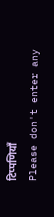टिप्पणियाँ
Please don't enter any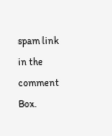spam link in the comment Box.